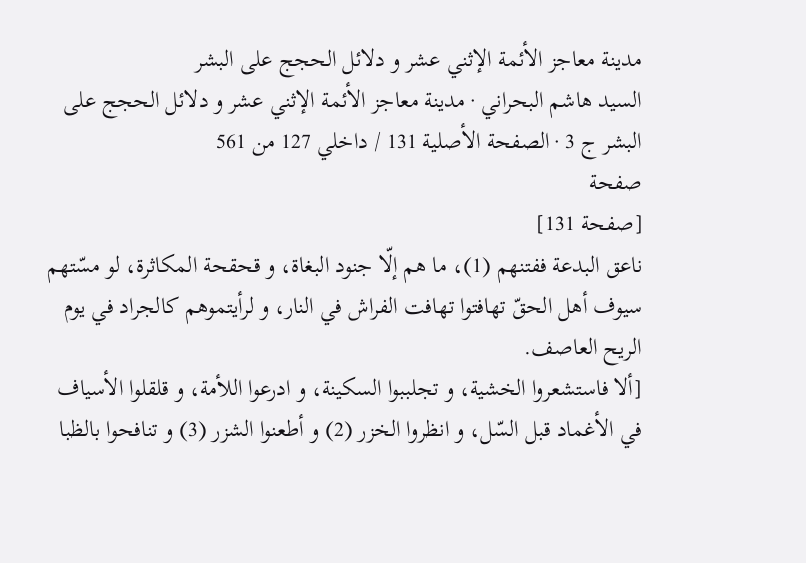مدينة معاجز الأئمة الإثني عشر و دلائل الحجج على البشر
السيد هاشم البحراني · مدينة معاجز الأئمة الإثني عشر و دلائل الحجج على البشر ج 3 · الصفحة الأصلية 131 / داخلي 127 من 561
صفحة
[صفحة 131]
ناعق البدعة ففتنهم (1)، ما هم إلّا جنود البغاة، و قحقحة المكاثرة، لو مسّتهم سيوف أهل الحقّ تهافتوا تهافت الفراش في النار، و لرأيتموهم كالجراد في يوم الريح العاصف.
[ألا فاستشعروا الخشية، و تجلببوا السكينة، و ادرعوا اللأمة، و قلقلوا الأسياف في الأغماد قبل السّل، و انظروا الخزر (2) و أطعنوا الشزر (3) و تنافحوا بالظبا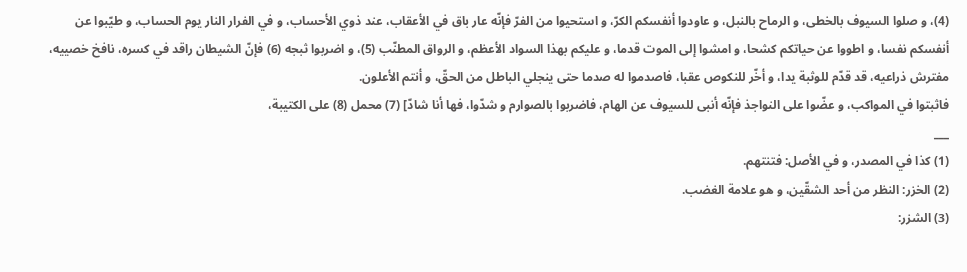(4)، و صلوا السيوف بالخطى، و الرماح بالنبل، و عاودوا أنفسكم الكرّ، و استحيوا من الفرّ فإنّه عار باق في الأعقاب، عند ذوي الأحساب، و في الفرار النار يوم الحساب، و طيّبوا عن أنفسكم نفسا، و اطووا عن حياتكم كشحا، و امشوا إلى الموت قدما، و عليكم بهذا السواد الأعظم، و الرواق المطنّب (5)، و اضربوا ثبجه (6) فإنّ الشيطان راقد في كسره، نافخ خصييه، مفترش ذراعيه، قد قدّم للوثبة يدا، و أخّر للنكوص عقبا، فاصدموا له صدما حتى ينجلي الباطل من الحقّ، و أنتم الأعلون.
فاثبتوا في المواكب، و عضّوا على النواجذ فإنّه أنبى للسيوف عن الهام، فاضربوا بالصوارم و شدّوا، فها أنا شادّ] (7) محمل (8) على الكتيبة،
___
(1) كذا في المصدر، و في الأصل: فتنتهم.
(2) الخزر: النظر من أحد الشقّين، و هو علامة الغضب.
(3) الشزر: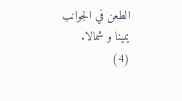الطعن في الجوانب يمينا و شمالا.
(4)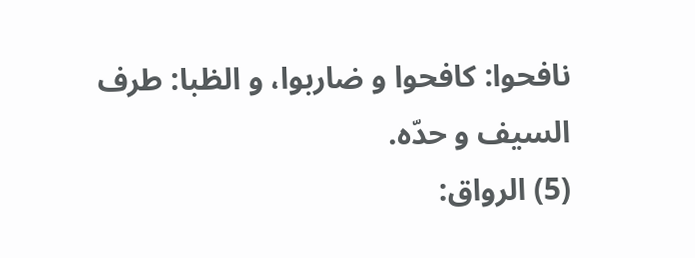نافحوا: كافحوا و ضاربوا، و الظبا: طرف السيف و حدّه.
(5) الرواق: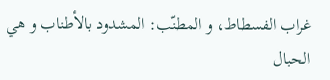غراب الفسطاط، و المطنّب: المشدود بالأطناب و هي الحبال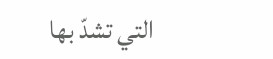التي تشدّ بها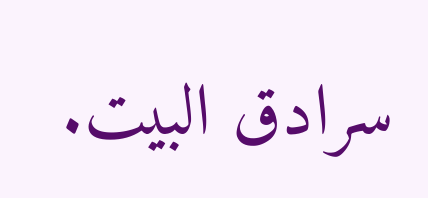سرادق البيت.